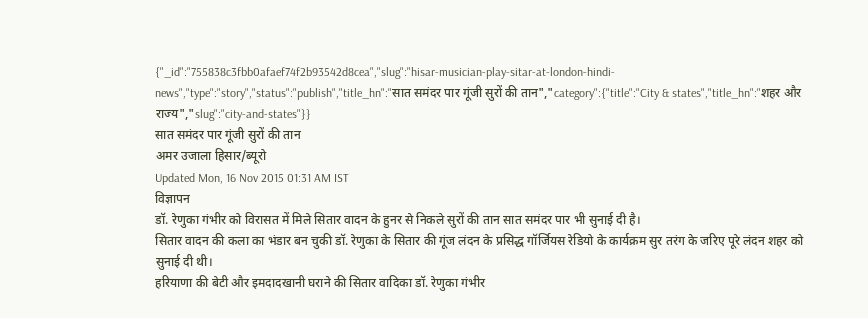{"_id":"755838c3fbb0afaef74f2b93542d8cea","slug":"hisar-musician-play-sitar-at-london-hindi-news","type":"story","status":"publish","title_hn":"सात समंदर पार गूंजी सुरों की तान","category":{"title":"City & states","title_hn":"शहर और राज्य","slug":"city-and-states"}}
सात समंदर पार गूंजी सुरों की तान
अमर उजाला हिसार/ब्यूरो
Updated Mon, 16 Nov 2015 01:31 AM IST
विज्ञापन
डॉ. रेणुका गंभीर को विरासत में मिले सितार वादन के हुनर से निकले सुरों की तान सात समंदर पार भी सुनाई दी है।
सितार वादन की कला का भंडार बन चुकी डॉ. रेणुका के सितार की गूंज लंदन के प्रसिद्ध गॉर्जियस रेडियो के कार्यक्रम सुर तरंग के जरिए पूरे लंदन शहर को सुनाई दी थी।
हरियाणा की बेटी और इमदादखानी घराने की सितार वादिका डॉ. रेणुका गंभीर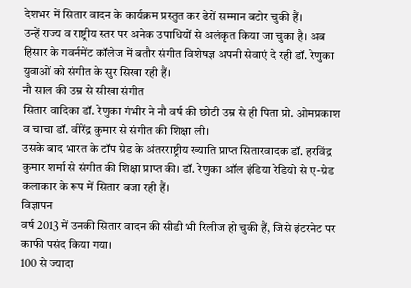देशभर में सितार वादन के कार्यक्रम प्रस्तुत कर ढेरों सम्मान बटोर चुकी हैं।
उन्हें राज्य व राष्ट्रीय स्तर पर अनेक उपाधियों से अलंकृत किया जा चुका है। अब हिसार के गवर्नमेंट कॉलेज में बतौर संगीत विशेषज्ञ अपनी सेवाएं दे रही डॉ. रेणुका युवाओं को संगीत के सुर सिखा रही हैं।
नौ साल की उम्र से सीखा संगीत
सितार वादिका डॉ. रेणुका गंभीर ने नौ वर्ष की छोटी उम्र से ही पिता प्रो. ओमप्रकाश व चाचा डॉ. वीरेंद्र कुमार से संगीत की शिक्षा ली।
उसके बाद भारत के टॉप ग्रेड के अंतरराष्ट्रीय ख्याति प्राप्त सितारवादक डॉ. हरविंद्र कुमार शर्मा से संगीत की शिक्षा प्राप्त की। डॉ. रेणुका ऑल इंडिया रेडियो से ए-ग्रेड कलाकार के रूप में सितार बजा रही हैं।
विज्ञापन
वर्ष 2013 में उनकी सितार वादन की सीडी भी रिलीज हो चुकी हैं, जिसे इंटरनेट पर काफी पसंद किया गया।
100 से ज्यादा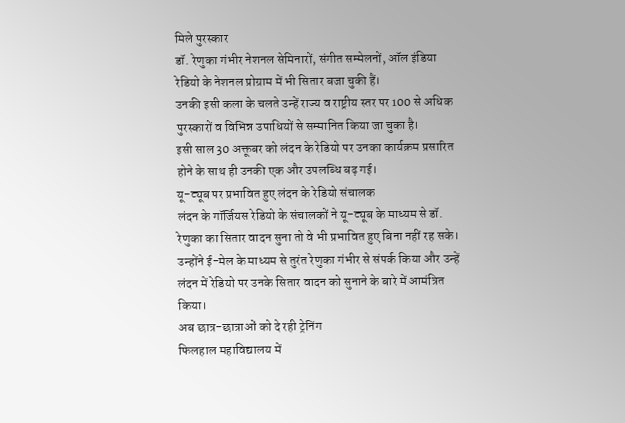मिले पुरस्कार
डॉ. रेणुका गंभीर नेशनल सेमिनारों, संगीत सम्मेलनों, ऑल इंडिया रेडियो के नेशनल प्रोग्राम में भी सितार बजा चुकी हैं।
उनकी इसी कला के चलते उन्हें राज्य व राष्ट्रीय स्तर पर 100 से अधिक पुरस्कारों व विभिन्न उपाधियों से सम्मानित किया जा चुका है।
इसी साल 30 अक्तूबर को लंदन के रेडियो पर उनका कार्यक्रम प्रसारित होने के साथ ही उनकी एक और उपलब्धि बढ़ गई।
यू-ट्यूब पर प्रभावित हुए लंदन के रेडियो संचालक
लंदन के गॉर्जियस रेडियो के संचालकों ने यू-ट्यूब के माध्यम से डॉ. रेणुका का सितार वादन सुना तो वे भी प्रभावित हुए बिना नहीं रह सके।
उन्होंने ई-मेल के माध्यम से तुरंत रेणुका गंभीर से संपर्क किया और उन्हें लंदन में रेडियो पर उनके सितार वादन को सुनाने के बारे में आमंत्रित किया।
अब छात्र-छात्राओं को दे रही ट्रेनिंग
फिलहाल महाविद्यालय में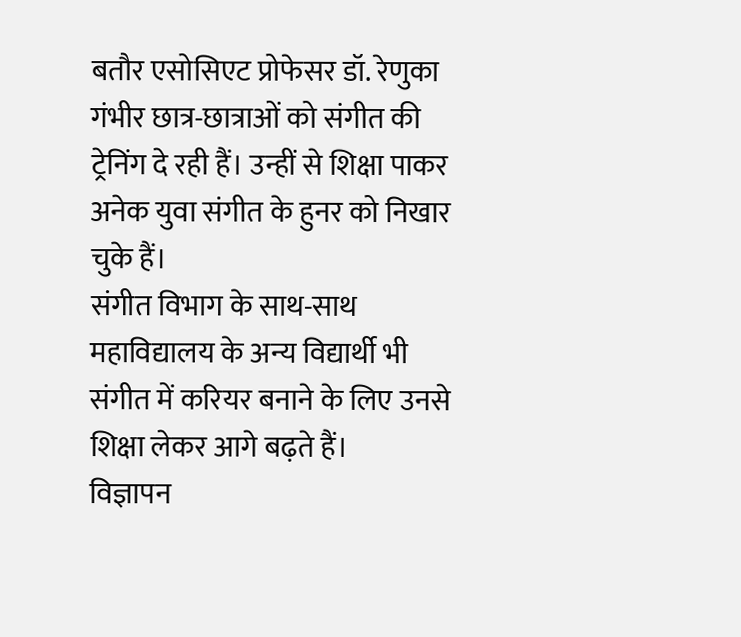बतौर एसोसिएट प्रोफेसर डॉ. रेणुका गंभीर छात्र-छात्राओं को संगीत की ट्रेनिंग दे रही हैं। उन्हीं से शिक्षा पाकर अनेक युवा संगीत के हुनर को निखार चुके हैं।
संगीत विभाग के साथ-साथ महाविद्यालय के अन्य विद्यार्थी भी संगीत में करियर बनाने के लिए उनसे शिक्षा लेकर आगे बढ़ते हैं।
विज्ञापन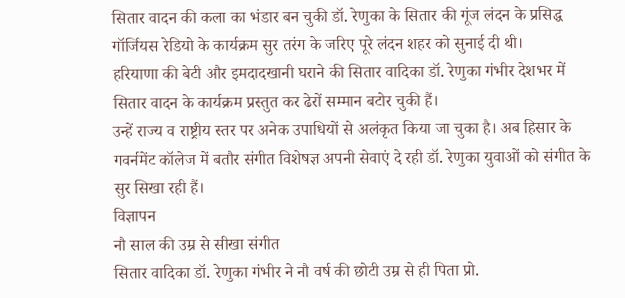सितार वादन की कला का भंडार बन चुकी डॉ. रेणुका के सितार की गूंज लंदन के प्रसिद्ध गॉर्जियस रेडियो के कार्यक्रम सुर तरंग के जरिए पूरे लंदन शहर को सुनाई दी थी।
हरियाणा की बेटी और इमदादखानी घराने की सितार वादिका डॉ. रेणुका गंभीर देशभर में सितार वादन के कार्यक्रम प्रस्तुत कर ढेरों सम्मान बटोर चुकी हैं।
उन्हें राज्य व राष्ट्रीय स्तर पर अनेक उपाधियों से अलंकृत किया जा चुका है। अब हिसार के गवर्नमेंट कॉलेज में बतौर संगीत विशेषज्ञ अपनी सेवाएं दे रही डॉ. रेणुका युवाओं को संगीत के सुर सिखा रही हैं।
विज्ञापन
नौ साल की उम्र से सीखा संगीत
सितार वादिका डॉ. रेणुका गंभीर ने नौ वर्ष की छोटी उम्र से ही पिता प्रो.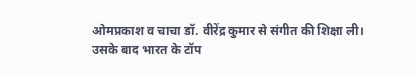ओमप्रकाश व चाचा डॉ. वीरेंद्र कुमार से संगीत की शिक्षा ली।
उसके बाद भारत के टॉप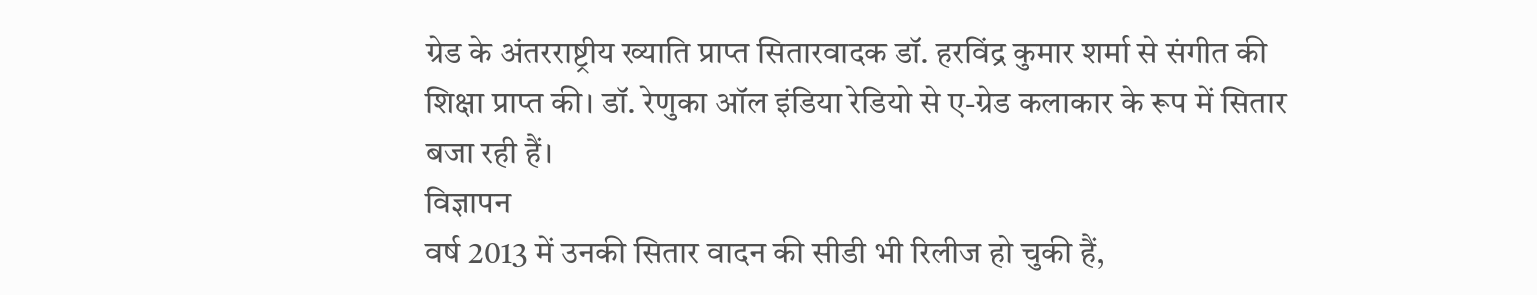ग्रेड के अंतरराष्ट्रीय ख्याति प्राप्त सितारवादक डॉ. हरविंद्र कुमार शर्मा से संगीत की शिक्षा प्राप्त की। डॉ. रेणुका ऑल इंडिया रेडियो से ए-ग्रेड कलाकार के रूप में सितार बजा रही हैं।
विज्ञापन
वर्ष 2013 में उनकी सितार वादन की सीडी भी रिलीज हो चुकी हैं,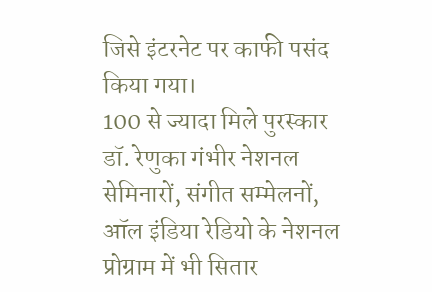जिसे इंटरनेट पर काफी पसंद किया गया।
100 से ज्यादा मिले पुरस्कार
डॉ. रेणुका गंभीर नेशनल सेमिनारों, संगीत सम्मेलनों, ऑल इंडिया रेडियो के नेशनल प्रोग्राम में भी सितार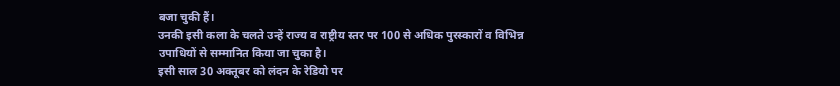बजा चुकी हैं।
उनकी इसी कला के चलते उन्हें राज्य व राष्ट्रीय स्तर पर 100 से अधिक पुरस्कारों व विभिन्न उपाधियों से सम्मानित किया जा चुका है।
इसी साल 30 अक्तूबर को लंदन के रेडियो पर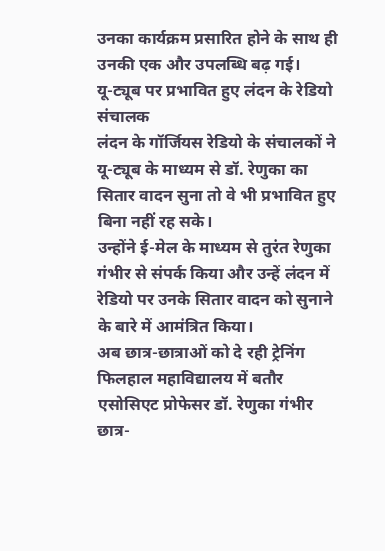उनका कार्यक्रम प्रसारित होने के साथ ही उनकी एक और उपलब्धि बढ़ गई।
यू-ट्यूब पर प्रभावित हुए लंदन के रेडियो संचालक
लंदन के गॉर्जियस रेडियो के संचालकों ने यू-ट्यूब के माध्यम से डॉ. रेणुका का सितार वादन सुना तो वे भी प्रभावित हुए बिना नहीं रह सके।
उन्होंने ई-मेल के माध्यम से तुरंत रेणुका गंभीर से संपर्क किया और उन्हें लंदन में रेडियो पर उनके सितार वादन को सुनाने के बारे में आमंत्रित किया।
अब छात्र-छात्राओं को दे रही ट्रेनिंग
फिलहाल महाविद्यालय में बतौर एसोसिएट प्रोफेसर डॉ. रेणुका गंभीर छात्र-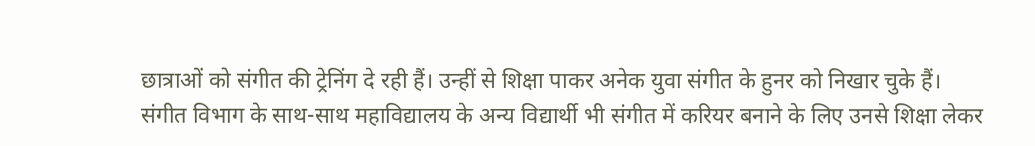छात्राओं को संगीत की ट्रेनिंग दे रही हैं। उन्हीं से शिक्षा पाकर अनेक युवा संगीत के हुनर को निखार चुके हैं।
संगीत विभाग के साथ-साथ महाविद्यालय के अन्य विद्यार्थी भी संगीत में करियर बनाने के लिए उनसे शिक्षा लेकर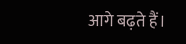आगे बढ़ते हैं।